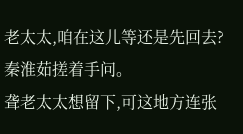老太太,咱在这儿等还是先回去?
秦淮茹搓着手问。
聋老太太想留下,可这地方连张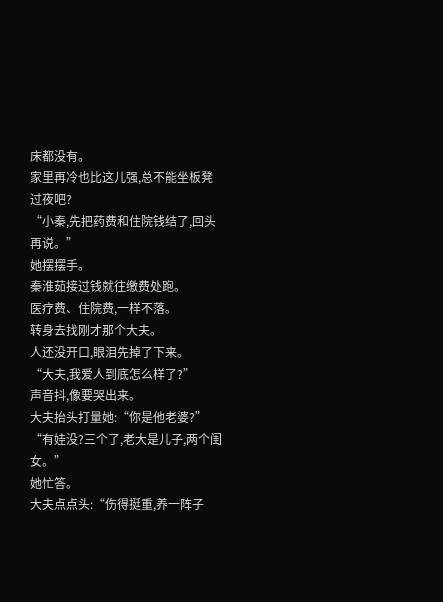床都没有。
家里再冷也比这儿强,总不能坐板凳过夜吧?
“小秦,先把药费和住院钱结了,回头再说。”
她摆摆手。
秦淮茹接过钱就往缴费处跑。
医疗费、住院费,一样不落。
转身去找刚才那个大夫。
人还没开口,眼泪先掉了下来。
“大夫,我爱人到底怎么样了?”
声音抖,像要哭出来。
大夫抬头打量她:“你是他老婆?”
“有娃没?三个了,老大是儿子,两个闺女。”
她忙答。
大夫点点头:“伤得挺重,养一阵子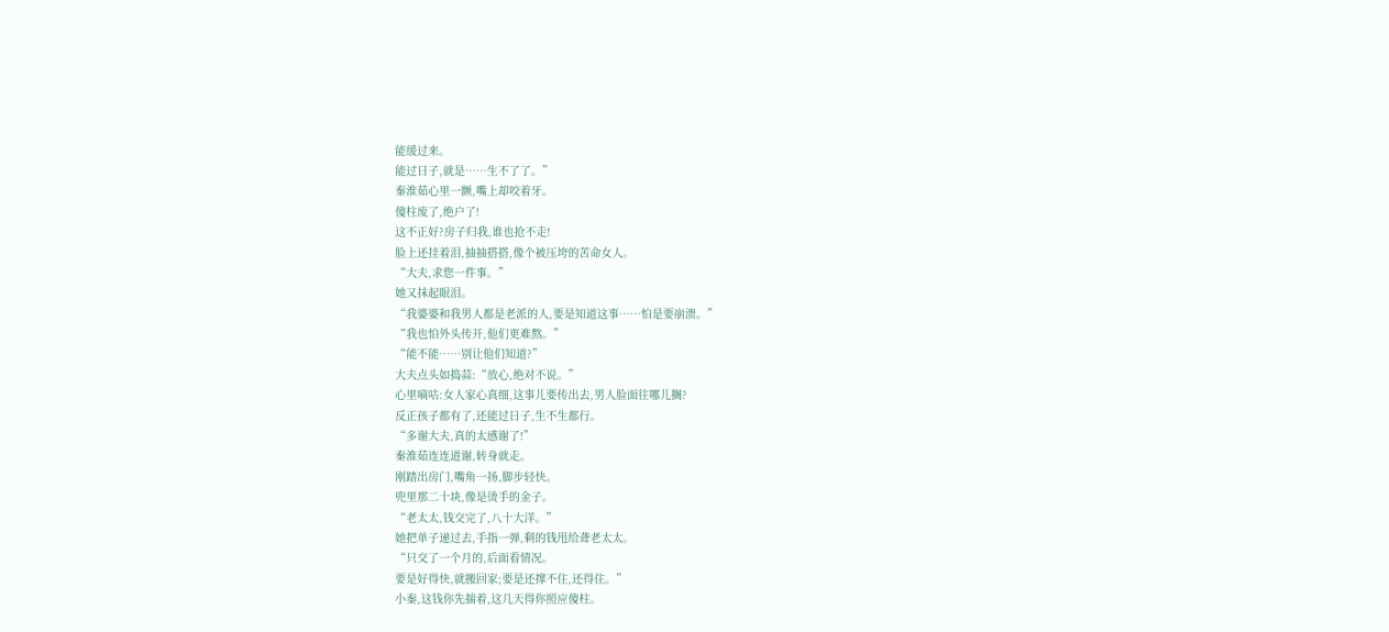能缓过来。
能过日子,就是……生不了了。”
秦淮茹心里一颤,嘴上却咬着牙。
傻柱废了,绝户了!
这不正好?房子归我,谁也抢不走!
脸上还挂着泪,抽抽搭搭,像个被压垮的苦命女人。
“大夫,求您一件事。”
她又抹起眼泪。
“我婆婆和我男人都是老派的人,要是知道这事……怕是要崩溃。”
“我也怕外头传开,他们更难熬。”
“能不能……别让他们知道?”
大夫点头如捣蒜:“放心,绝对不说。”
心里嘀咕:女人家心真细,这事儿要传出去,男人脸面往哪儿搁?
反正孩子都有了,还能过日子,生不生都行。
“多谢大夫,真的太感谢了!”
秦淮茹连连道谢,转身就走。
刚踏出房门,嘴角一扬,脚步轻快。
兜里那二十块,像是烫手的金子。
“老太太,钱交完了,八十大洋。”
她把单子递过去,手指一弹,剩的钱甩给聋老太太。
“只交了一个月的,后面看情况。
要是好得快,就搬回家;要是还撑不住,还得住。”
小秦,这钱你先揣着,这几天得你照应傻柱。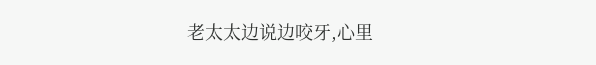老太太边说边咬牙,心里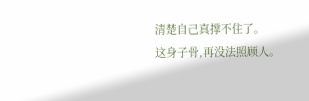清楚自己真撑不住了。
这身子骨,再没法照顾人。